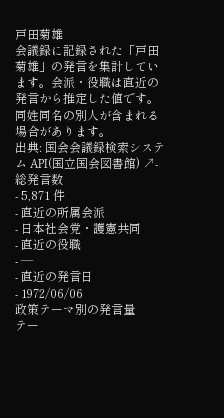戸田菊雄
会議録に記録された「戸田菊雄」の発言を集計しています。会派・役職は直近の発言から推定した値です。同姓同名の別人が含まれる場合があります。
出典: 国会会議録検索システム API(国立国会図書館) ↗- 総発言数
- 5,871 件
- 直近の所属会派
- 日本社会党・護憲共同
- 直近の役職
- —
- 直近の発言日
- 1972/06/06
政策テーマ別の発言量
テー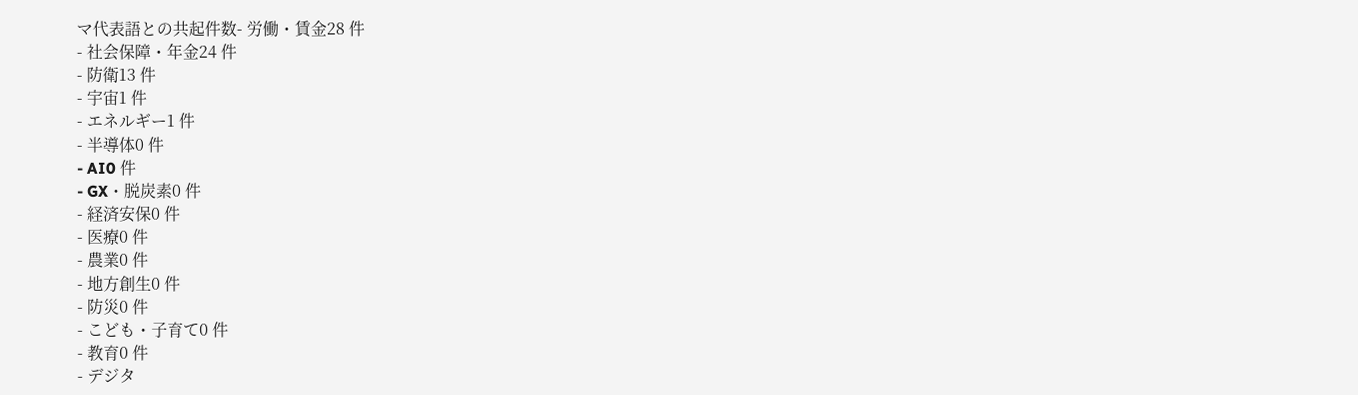マ代表語との共起件数- 労働・賃金28 件
- 社会保障・年金24 件
- 防衛13 件
- 宇宙1 件
- エネルギー1 件
- 半導体0 件
- AI0 件
- GX・脱炭素0 件
- 経済安保0 件
- 医療0 件
- 農業0 件
- 地方創生0 件
- 防災0 件
- こども・子育て0 件
- 教育0 件
- デジタ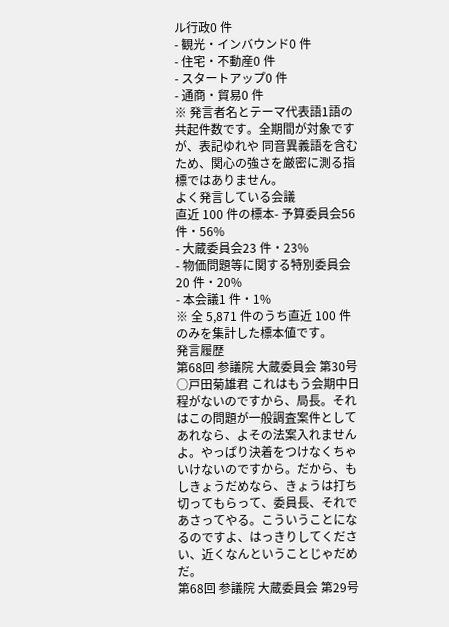ル行政0 件
- 観光・インバウンド0 件
- 住宅・不動産0 件
- スタートアップ0 件
- 通商・貿易0 件
※ 発言者名とテーマ代表語1語の共起件数です。全期間が対象ですが、表記ゆれや 同音異義語を含むため、関心の強さを厳密に測る指標ではありません。
よく発言している会議
直近 100 件の標本- 予算委員会56 件・56%
- 大蔵委員会23 件・23%
- 物価問題等に関する特別委員会20 件・20%
- 本会議1 件・1%
※ 全 5,871 件のうち直近 100 件のみを集計した標本値です。
発言履歴
第68回 参議院 大蔵委員会 第30号
○戸田菊雄君 これはもう会期中日程がないのですから、局長。それはこの問題が一般調査案件としてあれなら、よその法案入れませんよ。やっぱり決着をつけなくちゃいけないのですから。だから、もしきょうだめなら、きょうは打ち切ってもらって、委員長、それであさってやる。こういうことになるのですよ、はっきりしてください、近くなんということじゃだめだ。
第68回 参議院 大蔵委員会 第29号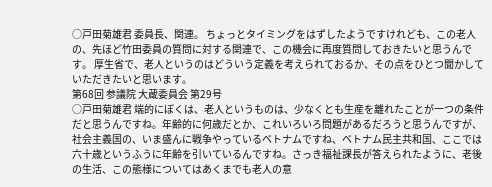○戸田菊雄君 委員長、関連。 ちょっとタイミングをはずしたようですけれども、この老人の、先ほど竹田委員の質問に対する関連で、この機会に再度質問しておきたいと思うんです。 厚生省で、老人というのはどういう定義を考えられておるか、その点をひとつ聞かしていただきたいと思います。
第68回 参議院 大蔵委員会 第29号
○戸田菊雄君 端的にぼくは、老人というものは、少なくとも生産を離れたことが一つの条件だと思うんですね。年齢的に何歳だとか、これいろいろ問題があるだろうと思うんですが、社会主義国の、いま盛んに戦争やっているベトナムですね、ベトナム民主共和国、ここでは六十歳というふうに年齢を引いているんですね。さっき福祉課長が答えられたように、老後の生活、この態様についてはあくまでも老人の意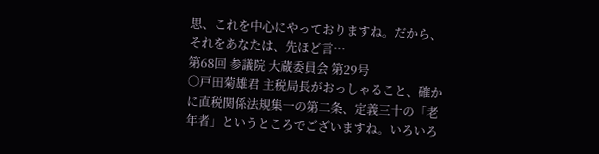思、これを中心にやっておりますね。だから、それをあなたは、先ほど言…
第68回 参議院 大蔵委員会 第29号
○戸田菊雄君 主税局長がおっしゃること、確かに直税関係法規集一の第二条、定義三十の「老年者」というところでございますね。いろいろ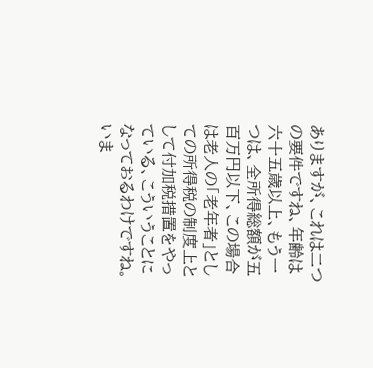ありますが、これは二つの要件ですね、年齢は六十五歳以上、もう一つは、全所得総額が五百万円以下、この場合は老人の「老年者」としての所得税の制度上として付加税措置をやっている、こういうことになっておるわけですね。いま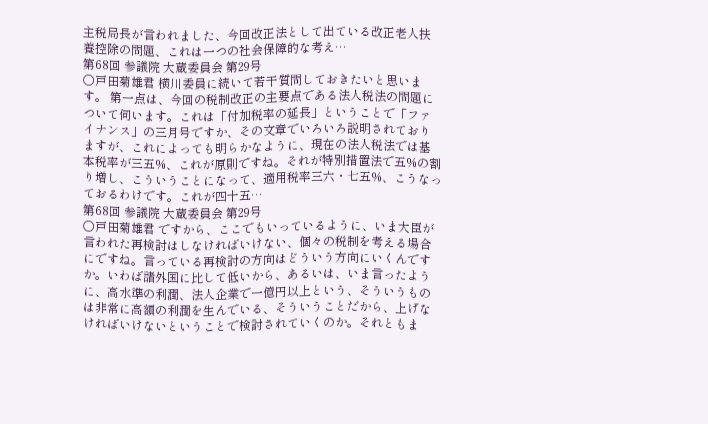主税局長が言われました、今回改正法として出ている改正老人扶養控除の問題、これは一つの社会保障的な考え…
第68回 参議院 大蔵委員会 第29号
○戸田菊雄君 横川委員に続いて若干質問しておきたいと思います。 第一点は、今回の税制改正の主要点である法人税法の問題について伺います。これは「付加税率の延長」ということで「ファイナンス」の三月号ですか、その文章でいろいろ説明されておりますが、これによっても明らかなように、現在の法人税法では基本税率が三五%、これが原則ですね。それが特別措置法で五%の割り増し、こういうことになって、適用税率三六・七五%、こうなっておるわけです。これが四十五…
第68回 参議院 大蔵委員会 第29号
○戸田菊雄君 ですから、ここでもいっているように、いま大臣が言われた再検討はしなければいけない、個々の税制を考える場合にですね。言っている再検討の方向はどういう方向にいくんですか。いわば諸外国に比して低いから、あるいは、いま言ったように、高水準の利潤、法人企業で一億円以上という、そういうものは非常に高額の利潤を生んでいる、そういうことだから、上げなければいけないということで検討されていくのか。それともま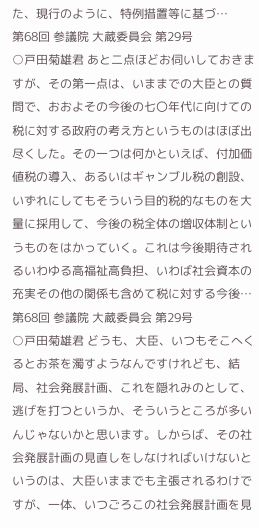た、現行のように、特例措置等に基づ…
第68回 参議院 大蔵委員会 第29号
○戸田菊雄君 あと二点ほどお伺いしておきますが、その第一点は、いままでの大臣との質問で、おおよその今後の七〇年代に向けての税に対する政府の考え方というものはほぼ出尽くした。その一つは何かといえば、付加価値税の導入、あるいはギャンブル税の創設、いずれにしてもそういう目的税的なものを大量に採用して、今後の税全体の増収体制というものをはかっていく。これは今後期待されるいわゆる高福祉高負担、いわば社会資本の充実その他の関係も含めて税に対する今後…
第68回 参議院 大蔵委員会 第29号
○戸田菊雄君 どうも、大臣、いつもそこへくるとお茶を濁すようなんですけれども、結局、社会発展計画、これを隠れみのとして、逃げを打つというか、そういうところが多いんじゃないかと思います。しからば、その社会発展計画の見直しをしなければいけないというのは、大臣いままでも主張されるわけですが、一体、いつごろこの社会発展計画を見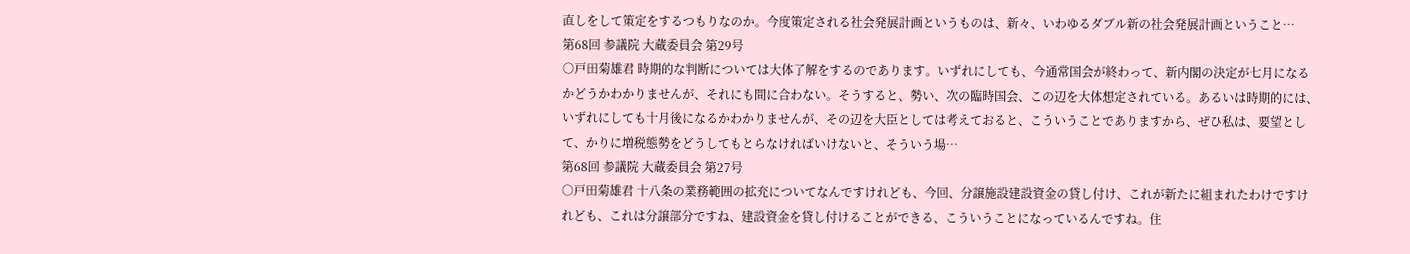直しをして策定をするつもりなのか。今度策定される社会発展計画というものは、新々、いわゆるダブル新の社会発展計画ということ…
第68回 参議院 大蔵委員会 第29号
○戸田菊雄君 時期的な判断については大体了解をするのであります。いずれにしても、今通常国会が終わって、新内閣の決定が七月になるかどうかわかりませんが、それにも間に合わない。そうすると、勢い、次の臨時国会、この辺を大体想定されている。あるいは時期的には、いずれにしても十月後になるかわかりませんが、その辺を大臣としては考えておると、こういうことでありますから、ぜひ私は、要望として、かりに増税態勢をどうしてもとらなければいけないと、そういう場…
第68回 参議院 大蔵委員会 第27号
○戸田菊雄君 十八条の業務範囲の拡充についてなんですけれども、今回、分譲施設建設資金の貸し付け、これが新たに組まれたわけですけれども、これは分譲部分ですね、建設資金を貸し付けることができる、こういうことになっているんですね。住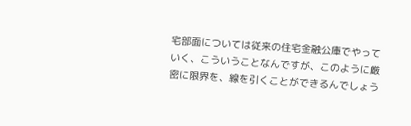宅部面については従来の住宅金融公庫でやっていく、こういうことなんですが、このように厳密に限界を、線を引くことができるんでしょう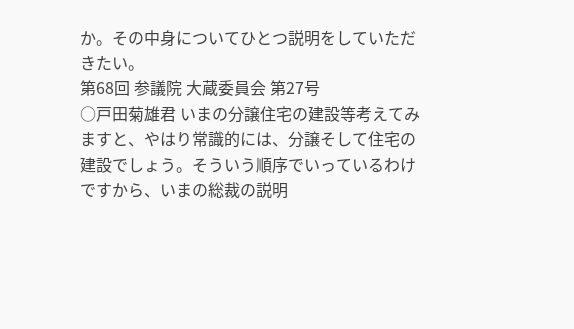か。その中身についてひとつ説明をしていただきたい。
第68回 参議院 大蔵委員会 第27号
○戸田菊雄君 いまの分譲住宅の建設等考えてみますと、やはり常識的には、分譲そして住宅の建設でしょう。そういう順序でいっているわけですから、いまの総裁の説明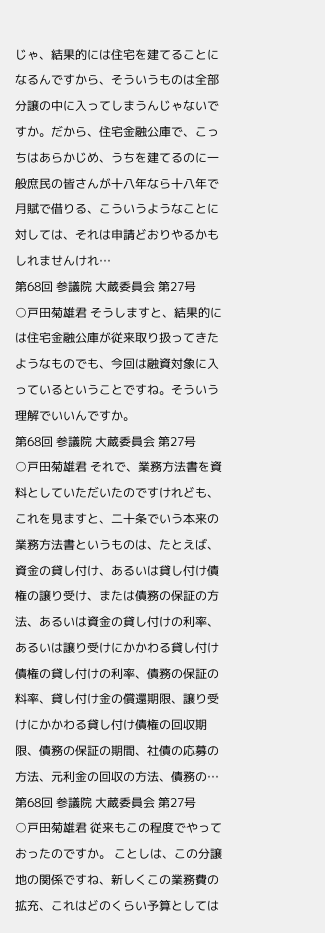じゃ、結果的には住宅を建てることになるんですから、そういうものは全部分譲の中に入ってしまうんじゃないですか。だから、住宅金融公庫で、こっちはあらかじめ、うちを建てるのに一般庶民の皆さんが十八年なら十八年で月賦で借りる、こういうようなことに対しては、それは申請どおりやるかもしれませんけれ…
第68回 参議院 大蔵委員会 第27号
○戸田菊雄君 そうしますと、結果的には住宅金融公庫が従来取り扱ってきたようなものでも、今回は融資対象に入っているということですね。そういう理解でいいんですか。
第68回 参議院 大蔵委員会 第27号
○戸田菊雄君 それで、業務方法書を資料としていただいたのですけれども、これを見ますと、二十条でいう本来の業務方法書というものは、たとえば、資金の貸し付け、あるいは貸し付け債権の譲り受け、または債務の保証の方法、あるいは資金の貸し付けの利率、あるいは譲り受けにかかわる貸し付け債権の貸し付けの利率、債務の保証の料率、貸し付け金の償還期限、譲り受けにかかわる貸し付け債権の回収期限、債務の保証の期間、社債の応募の方法、元利金の回収の方法、債務の…
第68回 参議院 大蔵委員会 第27号
○戸田菊雄君 従来もこの程度でやっておったのですか。 ことしは、この分譲地の関係ですね、新しくこの業務費の拡充、これはどのくらい予算としては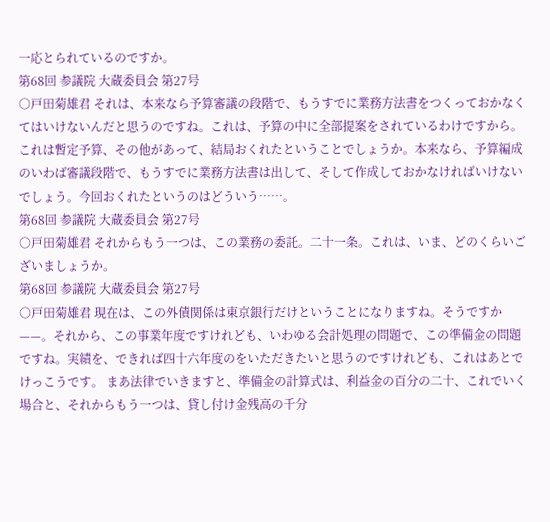一応とられているのですか。
第68回 参議院 大蔵委員会 第27号
○戸田菊雄君 それは、本来なら予算審議の段階で、もうすでに業務方法書をつくっておかなくてはいけないんだと思うのですね。これは、予算の中に全部提案をされているわけですから。これは暫定予算、その他があって、結局おくれたということでしょうか。本来なら、予算編成のいわば審議段階で、もうすでに業務方法書は出して、そして作成しておかなければいけないでしょう。今回おくれたというのはどういう……。
第68回 参議院 大蔵委員会 第27号
○戸田菊雄君 それからもう一つは、この業務の委託。二十一条。これは、いま、どのくらいございましょうか。
第68回 参議院 大蔵委員会 第27号
○戸田菊雄君 現在は、この外債関係は東京銀行だけということになりますね。そうですか——。それから、この事業年度ですけれども、いわゆる会計処理の問題で、この準備金の問題ですね。実績を、できれば四十六年度のをいただきたいと思うのですけれども、これはあとでけっこうです。 まあ法律でいきますと、準備金の計算式は、利益金の百分の二十、これでいく場合と、それからもう一つは、貸し付け金残高の千分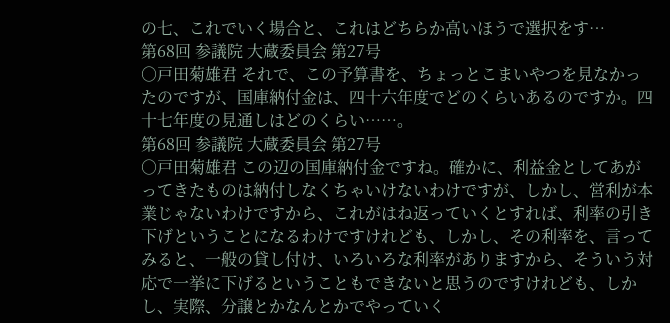の七、これでいく場合と、これはどちらか高いほうで選択をす…
第68回 参議院 大蔵委員会 第27号
○戸田菊雄君 それで、この予算書を、ちょっとこまいやつを見なかったのですが、国庫納付金は、四十六年度でどのくらいあるのですか。四十七年度の見通しはどのくらい……。
第68回 参議院 大蔵委員会 第27号
○戸田菊雄君 この辺の国庫納付金ですね。確かに、利益金としてあがってきたものは納付しなくちゃいけないわけですが、しかし、営利が本業じゃないわけですから、これがはね返っていくとすれば、利率の引き下げということになるわけですけれども、しかし、その利率を、言ってみると、一般の貸し付け、いろいろな利率がありますから、そういう対応で一挙に下げるということもできないと思うのですけれども、しかし、実際、分譲とかなんとかでやっていく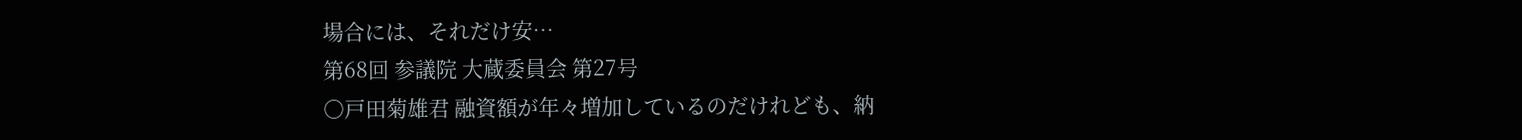場合には、それだけ安…
第68回 参議院 大蔵委員会 第27号
○戸田菊雄君 融資額が年々増加しているのだけれども、納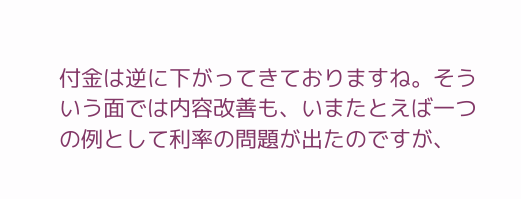付金は逆に下がってきておりますね。そういう面では内容改善も、いまたとえば一つの例として利率の問題が出たのですが、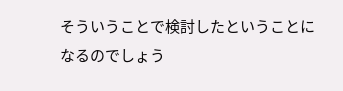そういうことで検討したということになるのでしょう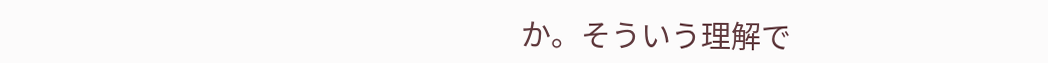か。そういう理解で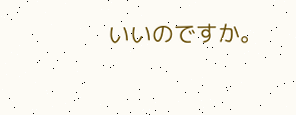いいのですか。